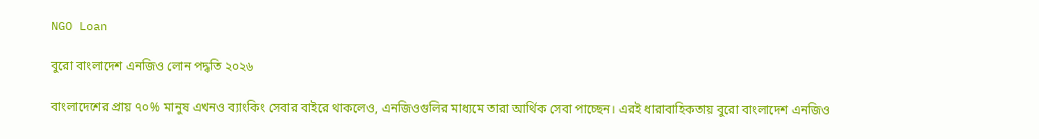NGO Loan

বুরো বাংলাদেশ এনজিও লোন পদ্ধতি ২০২৬

বাংলাদেশের প্রায় ৭০% মানুষ এখনও ব্যাংকিং সেবার বাইরে থাকলেও, এনজিওগুলির মাধ্যমে তারা আর্থিক সেবা পাচ্ছেন। এরই ধারাবাহিকতায় বুরো বাংলাদেশ এনজিও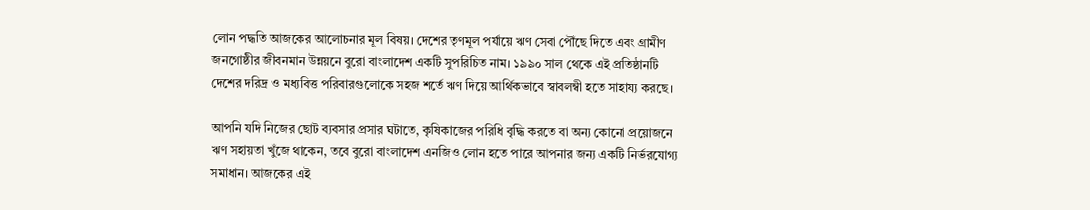লোন পদ্ধতি আজকের আলোচনার মূল বিষয়। দেশের তৃণমূল পর্যায়ে ঋণ সেবা পৌঁছে দিতে এবং গ্রামীণ জনগোষ্ঠীর জীবনমান উন্নয়নে বুরো বাংলাদেশ একটি সুপরিচিত নাম। ১৯৯০ সাল থেকে এই প্রতিষ্ঠানটি দেশের দরিদ্র ও মধ্যবিত্ত পরিবারগুলোকে সহজ শর্তে ঋণ দিয়ে আর্থিকভাবে স্বাবলম্বী হতে সাহায্য করছে।

আপনি যদি নিজের ছোট ব্যবসার প্রসার ঘটাতে, কৃষিকাজের পরিধি বৃদ্ধি করতে বা অন্য কোনো প্রয়োজনে ঋণ সহায়তা খুঁজে থাকেন, তবে বুরো বাংলাদেশ এনজিও লোন হতে পারে আপনার জন্য একটি নির্ভরযোগ্য সমাধান। আজকের এই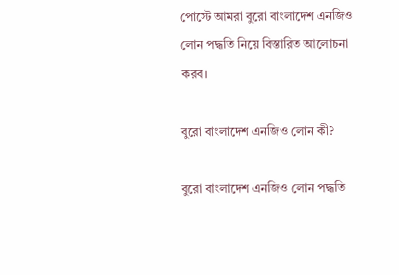পোস্টে আমরা বুরো বাংলাদেশ এনজিও লোন পদ্ধতি নিয়ে বিস্তারিত আলোচনা করব।

বুরো বাংলাদেশ এনজিও লোন কী?

বুরো বাংলাদেশ এনজিও লোন পদ্ধতি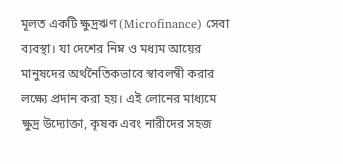মূলত একটি ক্ষুদ্রঋণ (Microfinance) সেবা ব্যবস্থা। যা দেশের নিম্ন ও মধ্যম আয়ের মানুষদের অর্থনৈতিকভাবে স্বাবলম্বী করার লক্ষ্যে প্রদান করা হয়। এই লোনের মাধ্যমে ক্ষুদ্র উদ্যোক্তা, কৃষক এবং নারীদের সহজ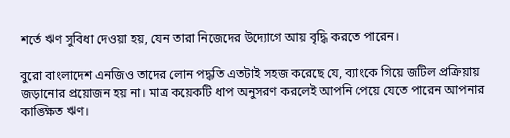শর্তে ঋণ সুবিধা দেওয়া হয়, যেন তারা নিজেদের উদ্যোগে আয় বৃদ্ধি করতে পারেন।

বুরো বাংলাদেশ এনজিও তাদের লোন পদ্ধতি এতটাই সহজ করেছে যে, ব্যাংকে গিয়ে জটিল প্রক্রিয়ায় জড়ানোর প্রয়োজন হয় না। মাত্র কয়েকটি ধাপ অনুসরণ করলেই আপনি পেয়ে যেতে পারেন আপনার কাঙ্ক্ষিত ঋণ।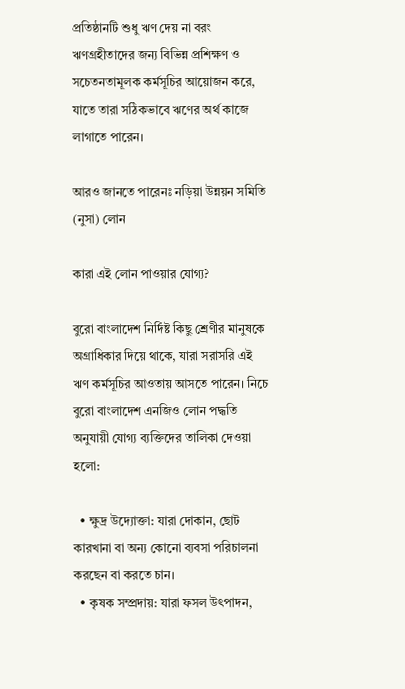প্রতিষ্ঠানটি শুধু ঋণ দেয় না বরং ঋণগ্রহীতাদের জন্য বিভিন্ন প্রশিক্ষণ ও সচেতনতামূলক কর্মসূচির আয়োজন করে, যাতে তারা সঠিকভাবে ঋণের অর্থ কাজে লাগাতে পারেন।

আরও জানতে পারেনঃ নড়িয়া উন্নয়ন সমিতি (নুসা) লোন

কারা এই লোন পাওয়ার যোগ্য?

বুরো বাংলাদেশ নির্দিষ্ট কিছু শ্রেণীর মানুষকে অগ্রাধিকার দিয়ে থাকে, যারা সরাসরি এই ঋণ কর্মসূচির আওতায় আসতে পারেন। নিচে বুরো বাংলাদেশ এনজিও লোন পদ্ধতি অনুযায়ী যোগ্য ব্যক্তিদের তালিকা দেওয়া হলো:

  • ক্ষুদ্র উদ্যোক্তা: যারা দোকান, ছোট কারখানা বা অন্য কোনো ব্যবসা পরিচালনা করছেন বা করতে চান।
  • কৃষক সম্প্রদায়: যারা ফসল উৎপাদন,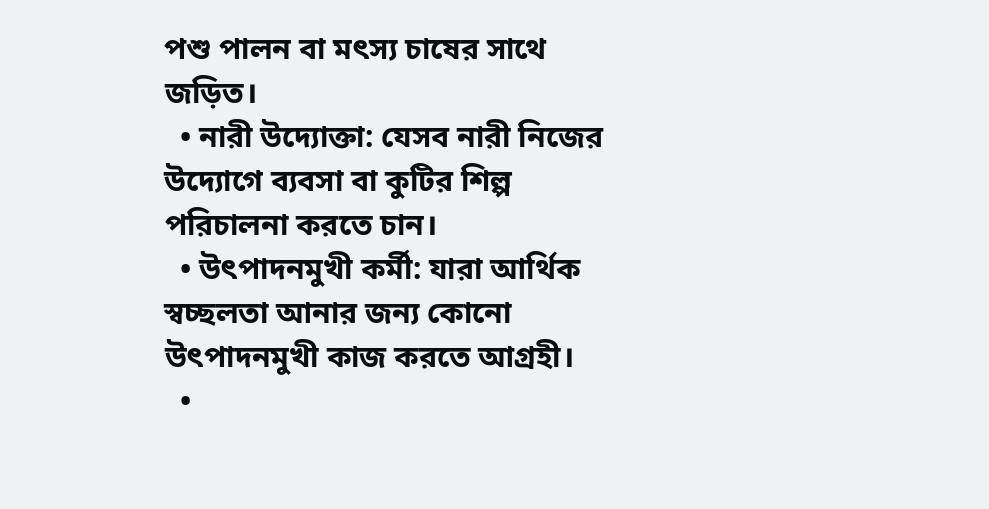পশু পালন বা মৎস্য চাষের সাথে জড়িত।
  • নারী উদ্যোক্তা: যেসব নারী নিজের উদ্যোগে ব্যবসা বা কুটির শিল্প পরিচালনা করতে চান।
  • উৎপাদনমুখী কর্মী: যারা আর্থিক স্বচ্ছলতা আনার জন্য কোনো উৎপাদনমুখী কাজ করতে আগ্রহী।
  •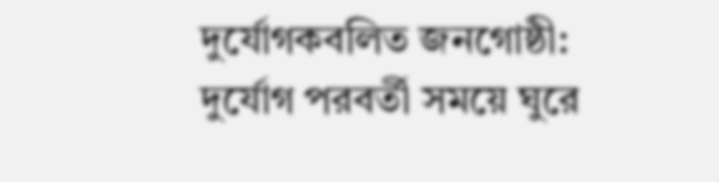দুর্যোগকবলিত জনগোষ্ঠী: দুর্যোগ পরবর্তী সময়ে ঘুরে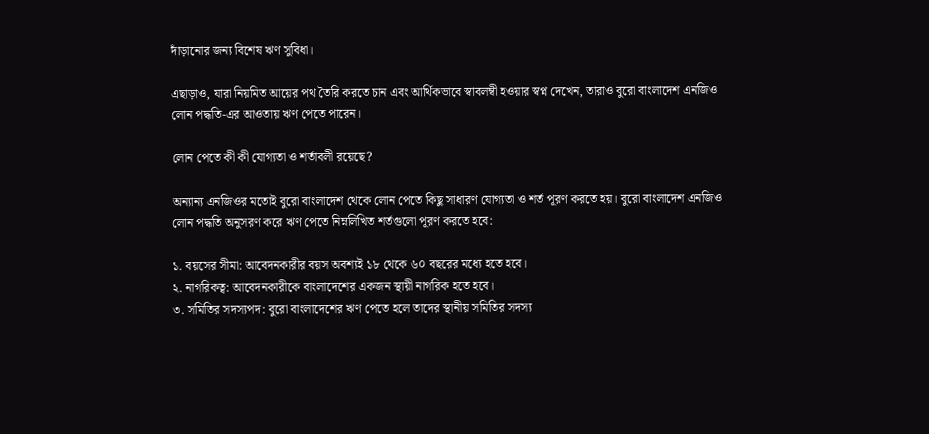দাঁড়ানোর জন্য বিশেষ ঋণ সুবিধা।

এছাড়াও, যারা নিয়মিত আয়ের পথ তৈরি করতে চান এবং আর্থিকভাবে স্বাবলম্বী হওয়ার স্বপ্ন দেখেন, তারাও বুরো বাংলাদেশ এনজিও লোন পদ্ধতি-এর আওতায় ঋণ পেতে পারেন।

লোন পেতে কী কী যোগ্যতা ও শর্তাবলী রয়েছে?

অন্যান্য এনজিওর মতোই বুরো বাংলাদেশ থেকে লোন পেতে কিছু সাধারণ যোগ্যতা ও শর্ত পূরণ করতে হয়। বুরো বাংলাদেশ এনজিও লোন পদ্ধতি অনুসরণ করে ঋণ পেতে নিম্নলিখিত শর্তগুলো পূরণ করতে হবে:

১. বয়সের সীমা: আবেদনকারীর বয়স অবশ্যই ১৮ থেকে ৬০ বছরের মধ্যে হতে হবে।
২. নাগরিকত্ব: আবেদনকারীকে বাংলাদেশের একজন স্থায়ী নাগরিক হতে হবে।
৩. সমিতির সদস্যপদ: বুরো বাংলাদেশের ঋণ পেতে হলে তাদের স্থানীয় সমিতির সদস্য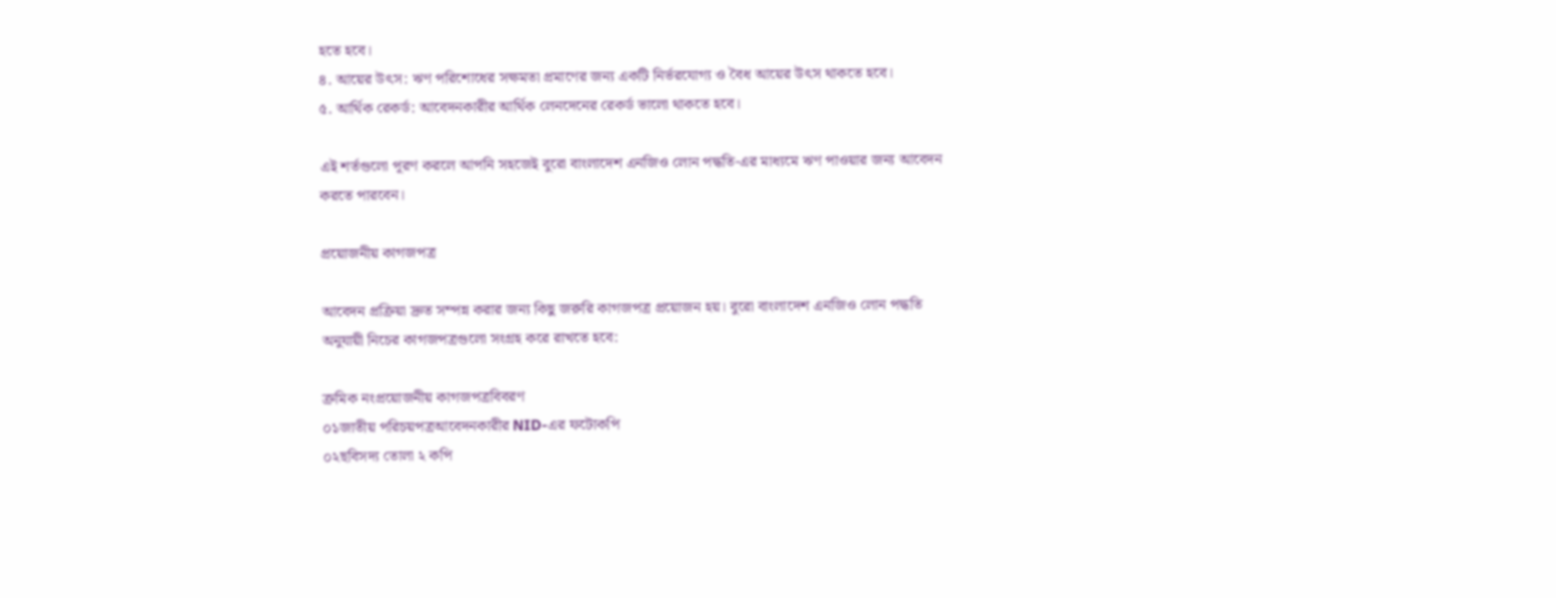হতে হবে।
৪. আয়ের উৎস: ঋণ পরিশোধের সক্ষমতা প্রমাণের জন্য একটি নির্ভরযোগ্য ও বৈধ আয়ের উৎস থাকতে হবে।
৫. আর্থিক রেকর্ড: আবেদনকারীর আর্থিক লেনদেনের রেকর্ড ভালো থাকতে হবে।

এই শর্তগুলো পূরণ করলে আপনি সহজেই বুরো বাংলাদেশ এনজিও লোন পদ্ধতি-এর মাধ্যমে ঋণ পাওয়ার জন্য আবেদন করতে পারবেন।

প্রয়োজনীয় কাগজপত্র

আবেদন প্রক্রিয়া দ্রুত সম্পন্ন করার জন্য কিছু জরুরি কাগজপত্র প্রয়োজন হয়। বুরো বাংলাদেশ এনজিও লোন পদ্ধতি অনুযায়ী নিচের কাগজপত্রগুলো সংগ্রহ করে রাখতে হবে:

ক্রমিক নংপ্রয়োজনীয় কাগজপত্রবিবরণ
০১জাতীয় পরিচয়পত্রআবেদনকারীর NID-এর ফটোকপি
০২ছবিসদ্য তোলা ২ কপি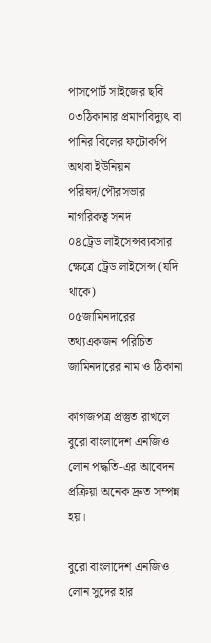পাসপোর্ট সাইজের ছবি
০৩ঠিকানার প্রমাণবিদ্যুৎ বা পানির বিলের ফটোকপি অথবা ইউনিয়ন পরিষদ/পৌরসভার নাগরিকত্ব সনদ
০৪ট্রেড লাইসেন্সব্যবসার ক্ষেত্রে ট্রেড লাইসেন্স (যদি থাকে)
০৫জামিনদারের তথ্যএকজন পরিচিত জামিনদারের নাম ও ঠিকানা

কাগজপত্র প্রস্তুত রাখলে বুরো বাংলাদেশ এনজিও লোন পদ্ধতি-এর আবেদন প্রক্রিয়া অনেক দ্রুত সম্পন্ন হয়।

বুরো বাংলাদেশ এনজিও লোন সুদের হার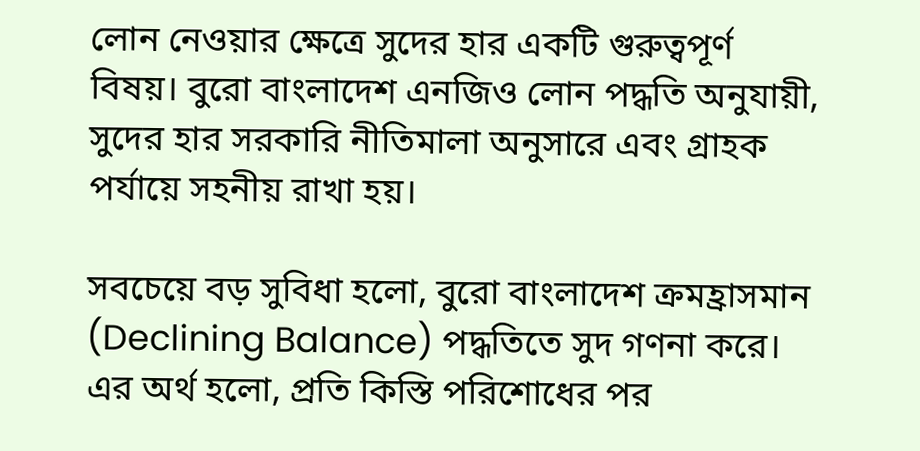লোন নেওয়ার ক্ষেত্রে সুদের হার একটি গুরুত্বপূর্ণ বিষয়। বুরো বাংলাদেশ এনজিও লোন পদ্ধতি অনুযায়ী, সুদের হার সরকারি নীতিমালা অনুসারে এবং গ্রাহক পর্যায়ে সহনীয় রাখা হয়।

সবচেয়ে বড় সুবিধা হলো, বুরো বাংলাদেশ ক্রমহ্রাসমান (Declining Balance) পদ্ধতিতে সুদ গণনা করে। এর অর্থ হলো, প্রতি কিস্তি পরিশোধের পর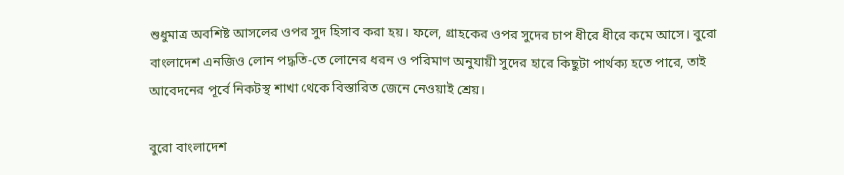শুধুমাত্র অবশিষ্ট আসলের ওপর সুদ হিসাব করা হয়। ফলে, গ্রাহকের ওপর সুদের চাপ ধীরে ধীরে কমে আসে। বুরো বাংলাদেশ এনজিও লোন পদ্ধতি-তে লোনের ধরন ও পরিমাণ অনুযায়ী সুদের হারে কিছুটা পার্থক্য হতে পারে, তাই আবেদনের পূর্বে নিকটস্থ শাখা থেকে বিস্তারিত জেনে নেওয়াই শ্রেয়।

বুরো বাংলাদেশ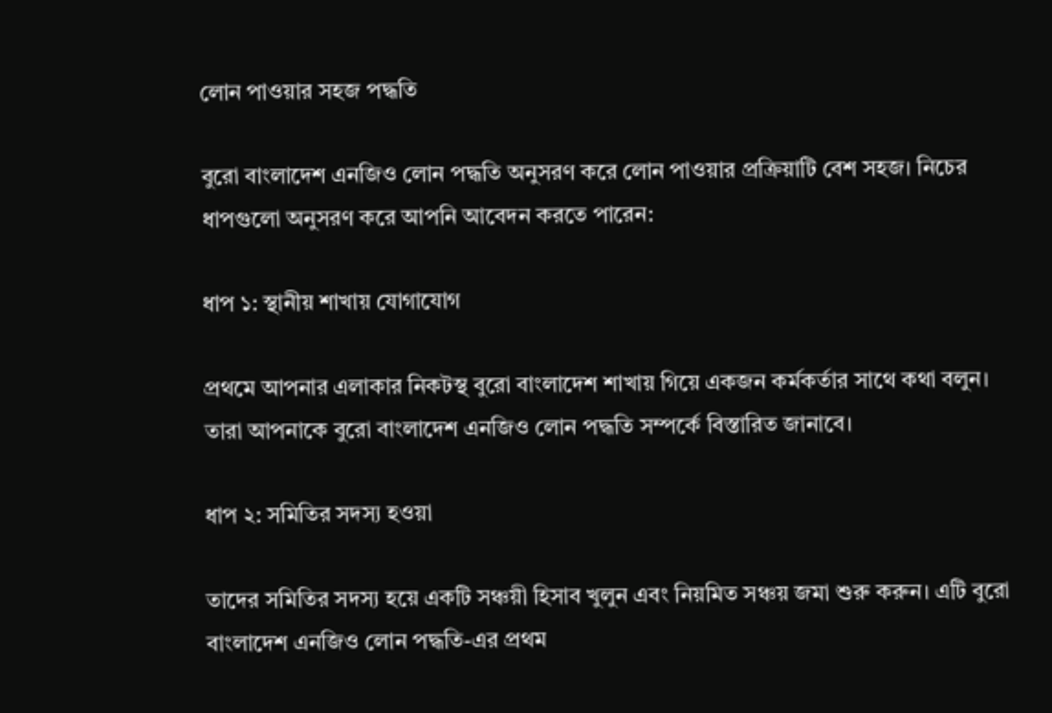লোন পাওয়ার সহজ পদ্ধতি

বুরো বাংলাদেশ এনজিও লোন পদ্ধতি অনুসরণ করে লোন পাওয়ার প্রক্রিয়াটি বেশ সহজ। নিচের ধাপগুলো অনুসরণ করে আপনি আবেদন করতে পারেন:

ধাপ ১: স্থানীয় শাখায় যোগাযোগ

প্রথমে আপনার এলাকার নিকটস্থ বুরো বাংলাদেশ শাখায় গিয়ে একজন কর্মকর্তার সাথে কথা বলুন। তারা আপনাকে বুরো বাংলাদেশ এনজিও লোন পদ্ধতি সম্পর্কে বিস্তারিত জানাবে।

ধাপ ২: সমিতির সদস্য হওয়া

তাদের সমিতির সদস্য হয়ে একটি সঞ্চয়ী হিসাব খুলুন এবং নিয়মিত সঞ্চয় জমা শুরু করুন। এটি বুরো বাংলাদেশ এনজিও লোন পদ্ধতি-এর প্রথম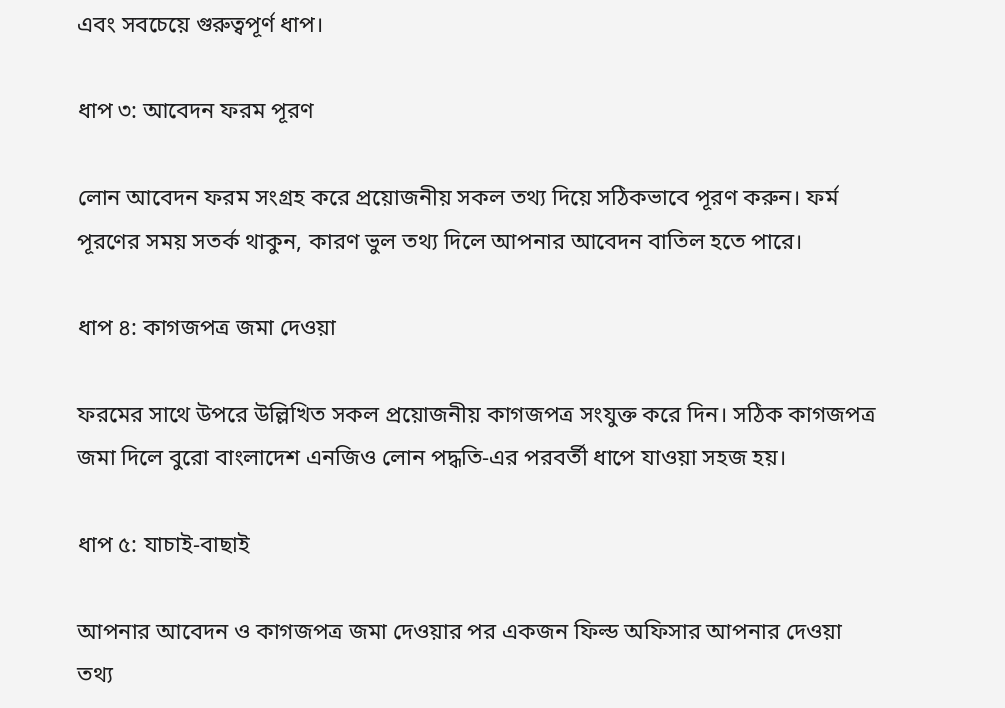এবং সবচেয়ে গুরুত্বপূর্ণ ধাপ।

ধাপ ৩: আবেদন ফরম পূরণ

লোন আবেদন ফরম সংগ্রহ করে প্রয়োজনীয় সকল তথ্য দিয়ে সঠিকভাবে পূরণ করুন। ফর্ম পূরণের সময় সতর্ক থাকুন, কারণ ভুল তথ্য দিলে আপনার আবেদন বাতিল হতে পারে।

ধাপ ৪: কাগজপত্র জমা দেওয়া

ফরমের সাথে উপরে উল্লিখিত সকল প্রয়োজনীয় কাগজপত্র সংযুক্ত করে দিন। সঠিক কাগজপত্র জমা দিলে বুরো বাংলাদেশ এনজিও লোন পদ্ধতি-এর পরবর্তী ধাপে যাওয়া সহজ হয়।

ধাপ ৫: যাচাই-বাছাই

আপনার আবেদন ও কাগজপত্র জমা দেওয়ার পর একজন ফিল্ড অফিসার আপনার দেওয়া তথ্য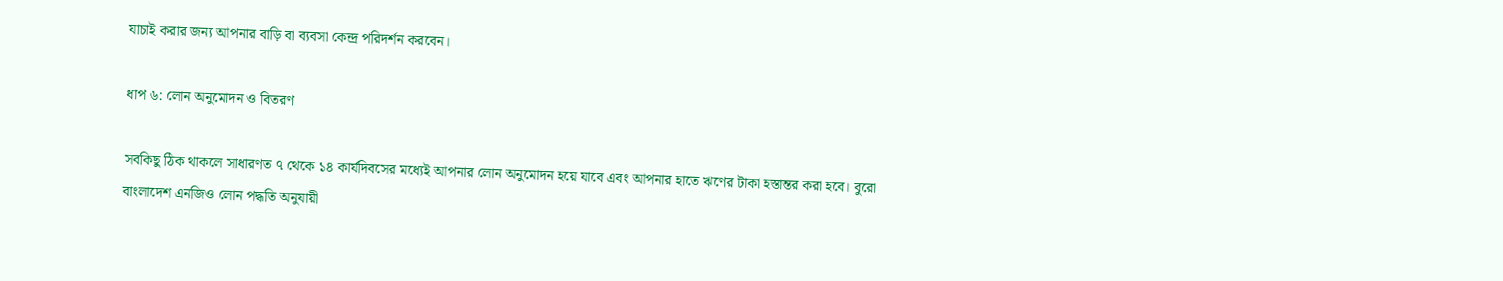যাচাই করার জন্য আপনার বাড়ি বা ব্যবসা কেন্দ্র পরিদর্শন করবেন।

ধাপ ৬: লোন অনুমোদন ও বিতরণ

সবকিছু ঠিক থাকলে সাধারণত ৭ থেকে ১৪ কার্যদিবসের মধ্যেই আপনার লোন অনুমোদন হয়ে যাবে এবং আপনার হাতে ঋণের টাকা হস্তান্তর করা হবে। বুরো বাংলাদেশ এনজিও লোন পদ্ধতি অনুযায়ী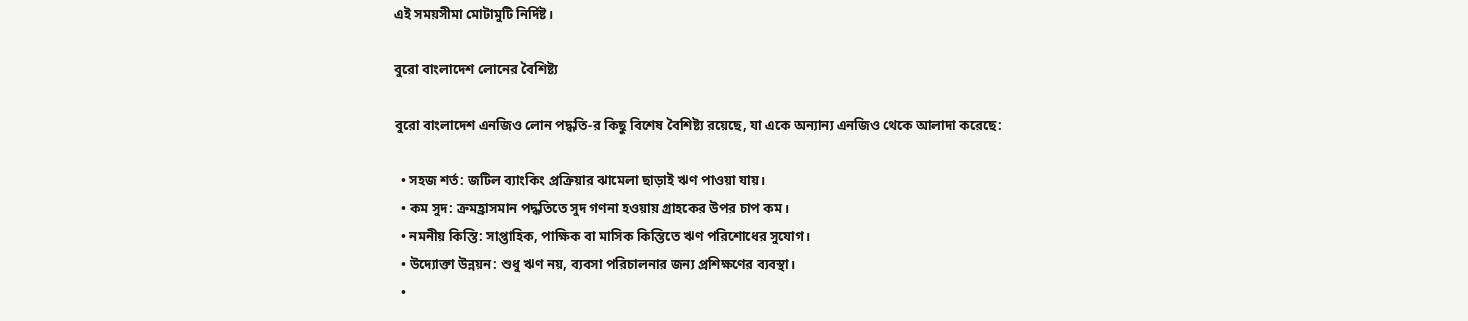এই সময়সীমা মোটামুটি নির্দিষ্ট।

বুরো বাংলাদেশ লোনের বৈশিষ্ট্য

বুরো বাংলাদেশ এনজিও লোন পদ্ধতি-র কিছু বিশেষ বৈশিষ্ট্য রয়েছে, যা একে অন্যান্য এনজিও থেকে আলাদা করেছে:

  • সহজ শর্ত: জটিল ব্যাংকিং প্রক্রিয়ার ঝামেলা ছাড়াই ঋণ পাওয়া যায়।
  • কম সুদ: ক্রমহ্রাসমান পদ্ধতিতে সুদ গণনা হওয়ায় গ্রাহকের উপর চাপ কম।
  • নমনীয় কিস্তি: সাপ্তাহিক, পাক্ষিক বা মাসিক কিস্তিতে ঋণ পরিশোধের সুযোগ।
  • উদ্যোক্তা উন্নয়ন: শুধু ঋণ নয়, ব্যবসা পরিচালনার জন্য প্রশিক্ষণের ব্যবস্থা।
  •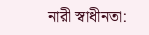নারী স্বাধীনতা: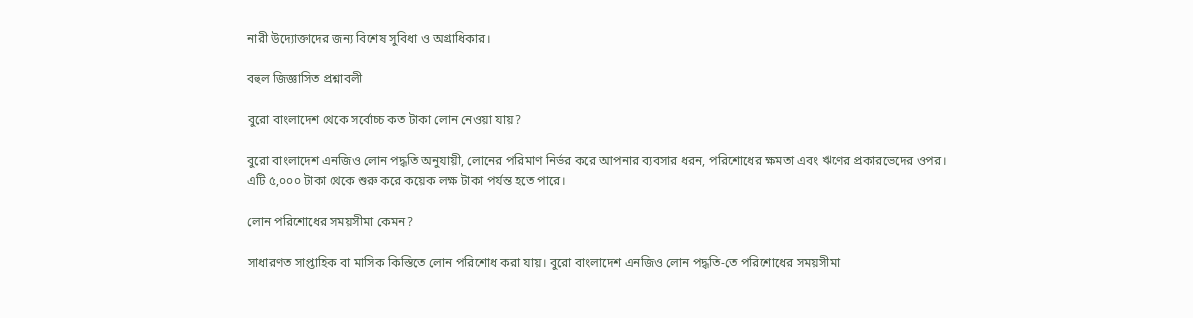নারী উদ্যোক্তাদের জন্য বিশেষ সুবিধা ও অগ্রাধিকার।

বহুল জিজ্ঞাসিত প্রশ্নাবলী

বুরো বাংলাদেশ থেকে সর্বোচ্চ কত টাকা লোন নেওয়া যায়?

বুরো বাংলাদেশ এনজিও লোন পদ্ধতি অনুযায়ী, লোনের পরিমাণ নির্ভর করে আপনার ব্যবসার ধরন, পরিশোধের ক্ষমতা এবং ঋণের প্রকারভেদের ওপর। এটি ৫,০০০ টাকা থেকে শুরু করে কয়েক লক্ষ টাকা পর্যন্ত হতে পারে।

লোন পরিশোধের সময়সীমা কেমন?

সাধারণত সাপ্তাহিক বা মাসিক কিস্তিতে লোন পরিশোধ করা যায়। বুরো বাংলাদেশ এনজিও লোন পদ্ধতি-তে পরিশোধের সময়সীমা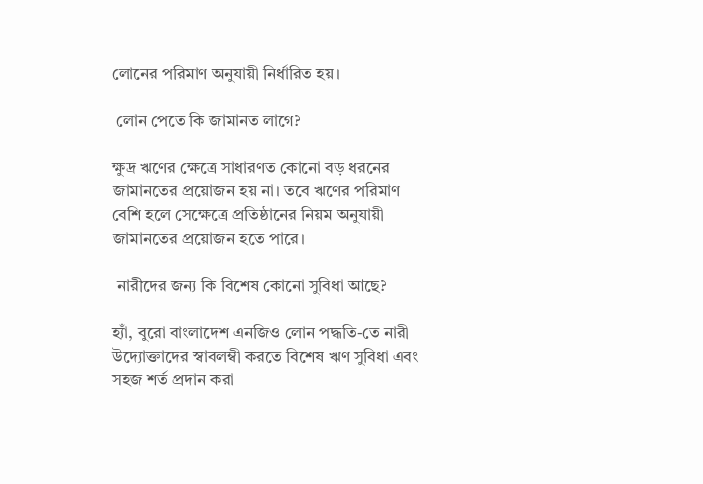লোনের পরিমাণ অনুযায়ী নির্ধারিত হয়।

 লোন পেতে কি জামানত লাগে?

ক্ষুদ্র ঋণের ক্ষেত্রে সাধারণত কোনো বড় ধরনের জামানতের প্রয়োজন হয় না। তবে ঋণের পরিমাণ বেশি হলে সেক্ষেত্রে প্রতিষ্ঠানের নিয়ম অনুযায়ী জামানতের প্রয়োজন হতে পারে।

 নারীদের জন্য কি বিশেষ কোনো সুবিধা আছে?

হ্যাঁ, বুরো বাংলাদেশ এনজিও লোন পদ্ধতি-তে নারী উদ্যোক্তাদের স্বাবলম্বী করতে বিশেষ ঋণ সুবিধা এবং সহজ শর্ত প্রদান করা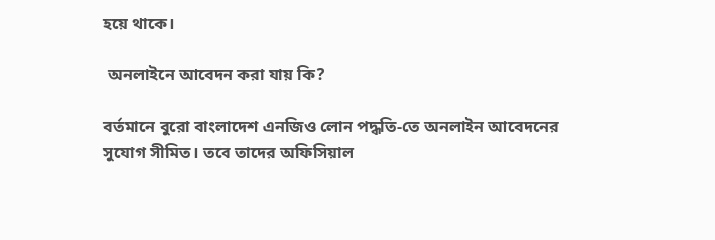হয়ে থাকে।

 অনলাইনে আবেদন করা যায় কি?

বর্তমানে বুরো বাংলাদেশ এনজিও লোন পদ্ধতি-তে অনলাইন আবেদনের সুযোগ সীমিত। তবে তাদের অফিসিয়াল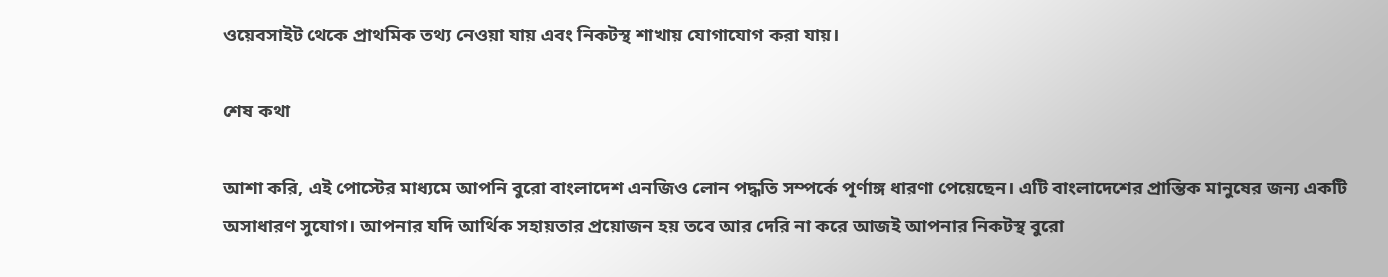ওয়েবসাইট থেকে প্রাথমিক তথ্য নেওয়া যায় এবং নিকটস্থ শাখায় যোগাযোগ করা যায়।

শেষ কথা

আশা করি, এই পোস্টের মাধ্যমে আপনি বুরো বাংলাদেশ এনজিও লোন পদ্ধতি সম্পর্কে পূর্ণাঙ্গ ধারণা পেয়েছেন। এটি বাংলাদেশের প্রান্তিক মানুষের জন্য একটি অসাধারণ সুযোগ। আপনার যদি আর্থিক সহায়তার প্রয়োজন হয় তবে আর দেরি না করে আজই আপনার নিকটস্থ বুরো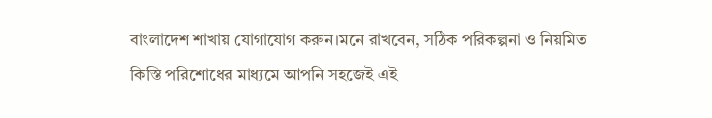বাংলাদেশ শাখায় যোগাযোগ করুন।মনে রাখবেন, সঠিক পরিকল্পনা ও নিয়মিত কিস্তি পরিশোধের মাধ্যমে আপনি সহজেই এই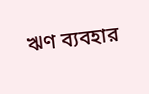ঋণ ব্যবহার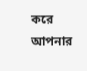করে আপনার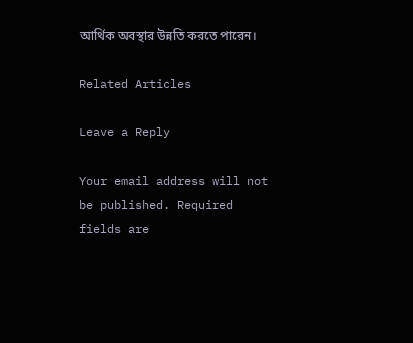আর্থিক অবস্থার উন্নতি করতে পারেন।

Related Articles

Leave a Reply

Your email address will not be published. Required fields are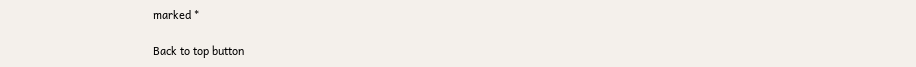marked *

Back to top button